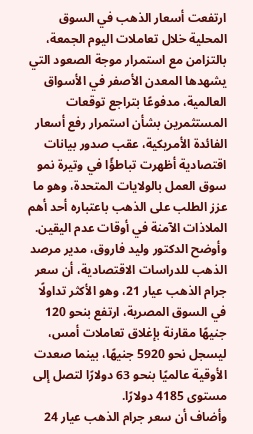ارتفعت أسعار الذهب في السوق المحلية خلال تعاملات اليوم الجمعة، بالتزامن مع استمرار موجة الصعود التي يشهدها المعدن الأصفر في الأسواق العالمية، مدفوعًا بتراجع توقعات المستثمرين بشأن استمرار رفع أسعار الفائدة الأمريكية، عقب صدور بيانات اقتصادية أظهرت تباطؤًا في وتيرة نمو سوق العمل بالولايات المتحدة، وهو ما عزز الطلب على الذهب باعتباره أحد أهم الملاذات الآمنة في أوقات عدم اليقين.
وأوضح الدكتور وليد فاروق، مدير مرصد الذهب للدراسات الاقتصادية، أن سعر جرام الذهب عيار 21، وهو الأكثر تداولًا في السوق المصرية، ارتفع بنحو 120 جنيهًا مقارنة بإغلاق تعاملات أمس، ليسجل نحو 5920 جنيهًا، بينما صعدت الأوقية عالميًا بنحو 63 دولارًا لتصل إلى مستوى 4185 دولارًا.
وأضاف أن سعر جرام الذهب عيار 24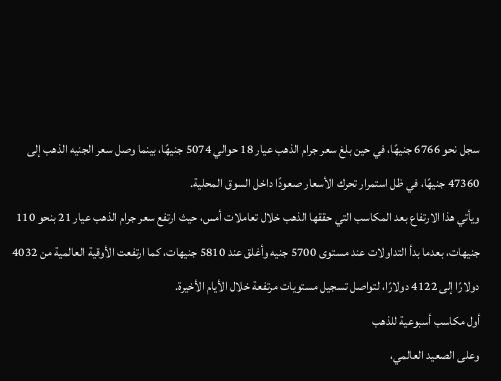سجل نحو 6766 جنيهًا، في حين بلغ سعر جرام الذهب عيار 18 حوالي 5074 جنيهًا، بينما وصل سعر الجنيه الذهب إلى 47360 جنيهًا، في ظل استمرار تحرك الأسعار صعودًا داخل السوق المحلية.
ويأتي هذا الارتفاع بعد المكاسب التي حققها الذهب خلال تعاملات أمس، حيث ارتفع سعر جرام الذهب عيار 21 بنحو 110 جنيهات، بعدما بدأ التداولات عند مستوى 5700 جنيه وأغلق عند 5810 جنيهات، كما ارتفعت الأوقية العالمية من 4032 دولارًا إلى 4122 دولارًا، لتواصل تسجيل مستويات مرتفعة خلال الأيام الأخيرة.
أول مكاسب أسبوعية للذهب
وعلى الصعيد العالمي،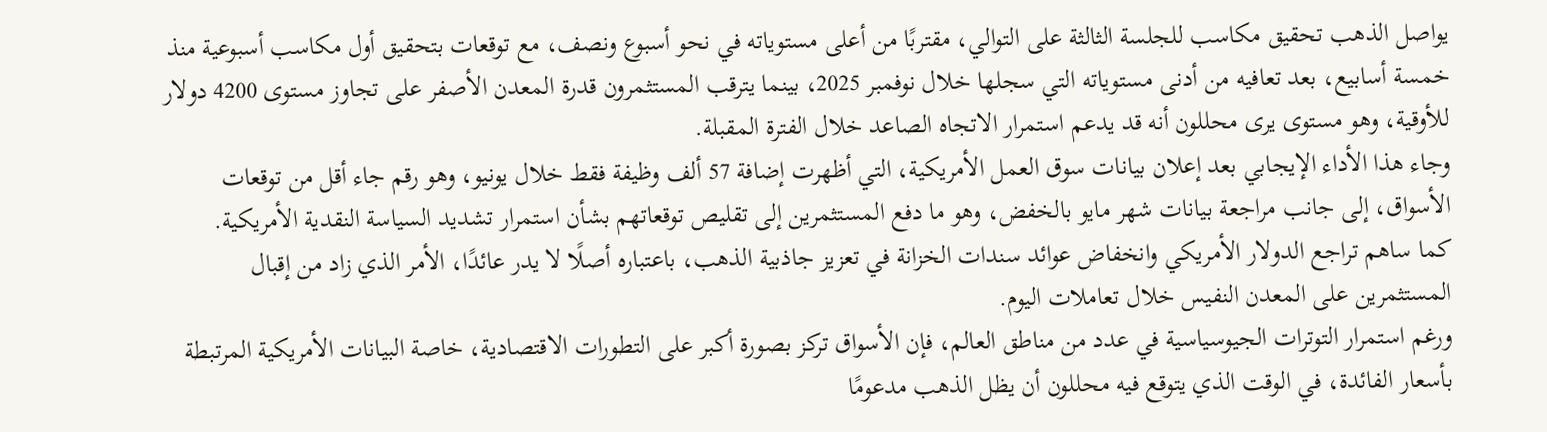يواصل الذهب تحقيق مكاسب للجلسة الثالثة على التوالي، مقتربًا من أعلى مستوياته في نحو أسبوع ونصف، مع توقعات بتحقيق أول مكاسب أسبوعية منذ خمسة أسابيع، بعد تعافيه من أدنى مستوياته التي سجلها خلال نوفمبر 2025، بينما يترقب المستثمرون قدرة المعدن الأصفر على تجاوز مستوى 4200 دولار للأوقية، وهو مستوى يرى محللون أنه قد يدعم استمرار الاتجاه الصاعد خلال الفترة المقبلة.
وجاء هذا الأداء الإيجابي بعد إعلان بيانات سوق العمل الأمريكية، التي أظهرت إضافة 57 ألف وظيفة فقط خلال يونيو، وهو رقم جاء أقل من توقعات الأسواق، إلى جانب مراجعة بيانات شهر مايو بالخفض، وهو ما دفع المستثمرين إلى تقليص توقعاتهم بشأن استمرار تشديد السياسة النقدية الأمريكية.
كما ساهم تراجع الدولار الأمريكي وانخفاض عوائد سندات الخزانة في تعزيز جاذبية الذهب، باعتباره أصلًا لا يدر عائدًا، الأمر الذي زاد من إقبال المستثمرين على المعدن النفيس خلال تعاملات اليوم.
ورغم استمرار التوترات الجيوسياسية في عدد من مناطق العالم، فإن الأسواق تركز بصورة أكبر على التطورات الاقتصادية، خاصة البيانات الأمريكية المرتبطة بأسعار الفائدة، في الوقت الذي يتوقع فيه محللون أن يظل الذهب مدعومًا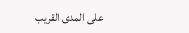على المدى القريب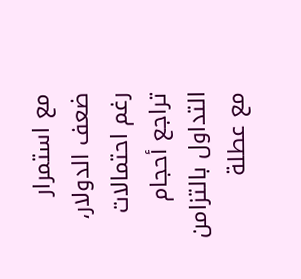مع استمرار ضعف الدولار، رغم احتمالات تراجع أحجام التداول بالتزامن مع عطلة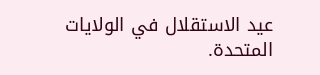عيد الاستقلال في الولايات المتحدة.